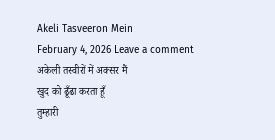Akeli Tasveeron Mein
February 4, 2026 Leave a comment
अकेली तस्वीरों में अक्सर मैं
खुद को ढूँढा करता हूँ
तुम्हारी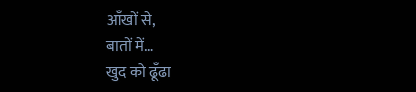आँखों से,
बातों में…
खुद को ढूँढा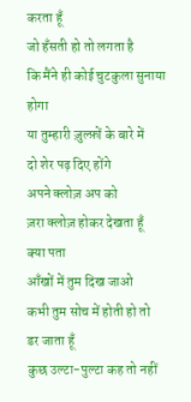करता हूँ
जो हँसती हो तो लगता है
कि मैंने ही कोई चुटकुला सुनाया होगा
या तुम्हारी ज़ुल्फ़ों के बारे में
दो शेर पढ़ दिए होंगे
अपने क्लोज़ अप को
ज़रा क्लोज़ होकर देखता हूँ
क्या पता
आँखों में तुम दिख जाओ
कभी तुम सोच में होती हो तो
डर जाता हूँ
कुछ उल्टा-पुल्टा कह तो नहीं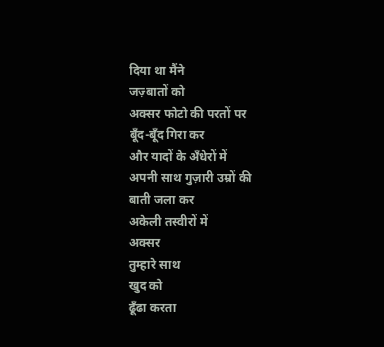दिया था मैंने
जज़्बातों को
अक्सर फोटो की परतों पर
बूँद-बूँद गिरा कर
और यादों के अँधेरों में
अपनी साथ गुज़ारी उम्रों की
बाती जला कर
अकेली तस्वीरों में
अक्सर
तुम्हारे साथ
खुद को
ढूँढा करता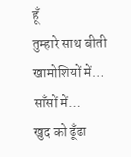हूँ
तुम्हारे साथ बीती
खामोशियों में…
साँसों में…
खुद को ढूँढा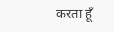करता हूँ